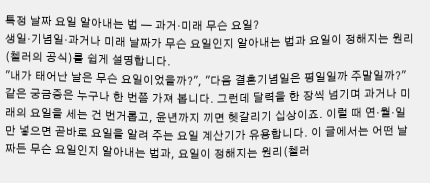특정 날짜 요일 알아내는 법 — 과거·미래 무슨 요일?
생일·기념일·과거나 미래 날짜가 무슨 요일인지 알아내는 법과 요일이 정해지는 원리(첼러의 공식)를 쉽게 설명합니다.
"내가 태어난 날은 무슨 요일이었을까?", "다음 결혼기념일은 평일일까 주말일까?" 같은 궁금증은 누구나 한 번쯤 가져 봅니다. 그런데 달력을 한 장씩 넘기며 과거나 미래의 요일을 세는 건 번거롭고, 윤년까지 끼면 헷갈리기 십상이죠. 이럴 때 연·월·일만 넣으면 곧바로 요일을 알려 주는 요일 계산기가 유용합니다. 이 글에서는 어떤 날짜든 무슨 요일인지 알아내는 법과, 요일이 정해지는 원리(첼러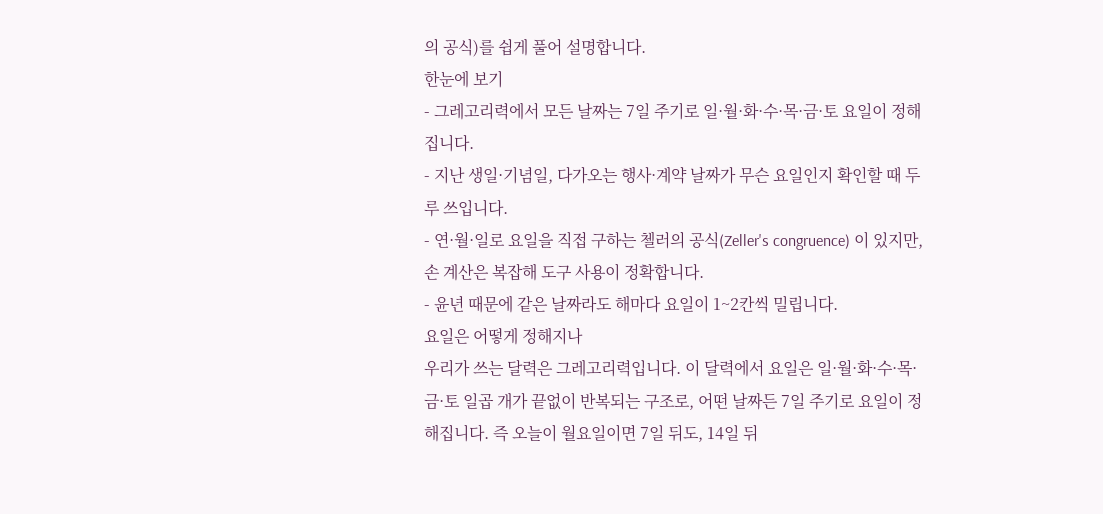의 공식)를 쉽게 풀어 설명합니다.
한눈에 보기
- 그레고리력에서 모든 날짜는 7일 주기로 일·월·화·수·목·금·토 요일이 정해집니다.
- 지난 생일·기념일, 다가오는 행사·계약 날짜가 무슨 요일인지 확인할 때 두루 쓰입니다.
- 연·월·일로 요일을 직접 구하는 첼러의 공식(Zeller's congruence) 이 있지만, 손 계산은 복잡해 도구 사용이 정확합니다.
- 윤년 때문에 같은 날짜라도 해마다 요일이 1~2칸씩 밀립니다.
요일은 어떻게 정해지나
우리가 쓰는 달력은 그레고리력입니다. 이 달력에서 요일은 일·월·화·수·목·금·토 일곱 개가 끝없이 반복되는 구조로, 어떤 날짜든 7일 주기로 요일이 정해집니다. 즉 오늘이 월요일이면 7일 뒤도, 14일 뒤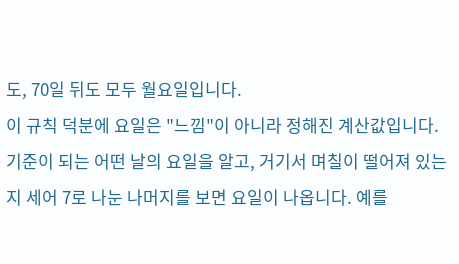도, 70일 뒤도 모두 월요일입니다.
이 규칙 덕분에 요일은 "느낌"이 아니라 정해진 계산값입니다. 기준이 되는 어떤 날의 요일을 알고, 거기서 며칠이 떨어져 있는지 세어 7로 나눈 나머지를 보면 요일이 나옵니다. 예를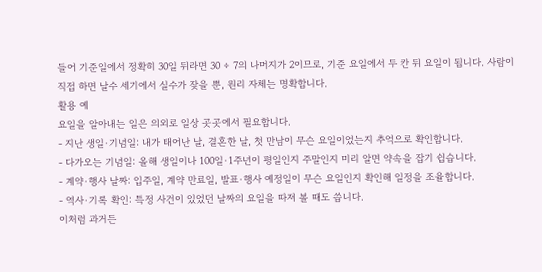들어 기준일에서 정확히 30일 뒤라면 30 ÷ 7의 나머지가 2이므로, 기준 요일에서 두 칸 뒤 요일이 됩니다. 사람이 직접 하면 날수 세기에서 실수가 잦을 뿐, 원리 자체는 명확합니다.
활용 예
요일을 알아내는 일은 의외로 일상 곳곳에서 필요합니다.
- 지난 생일·기념일: 내가 태어난 날, 결혼한 날, 첫 만남이 무슨 요일이었는지 추억으로 확인합니다.
- 다가오는 기념일: 올해 생일이나 100일·1주년이 평일인지 주말인지 미리 알면 약속을 잡기 쉽습니다.
- 계약·행사 날짜: 입주일, 계약 만료일, 발표·행사 예정일이 무슨 요일인지 확인해 일정을 조율합니다.
- 역사·기록 확인: 특정 사건이 있었던 날짜의 요일을 따져 볼 때도 씁니다.
이처럼 과거든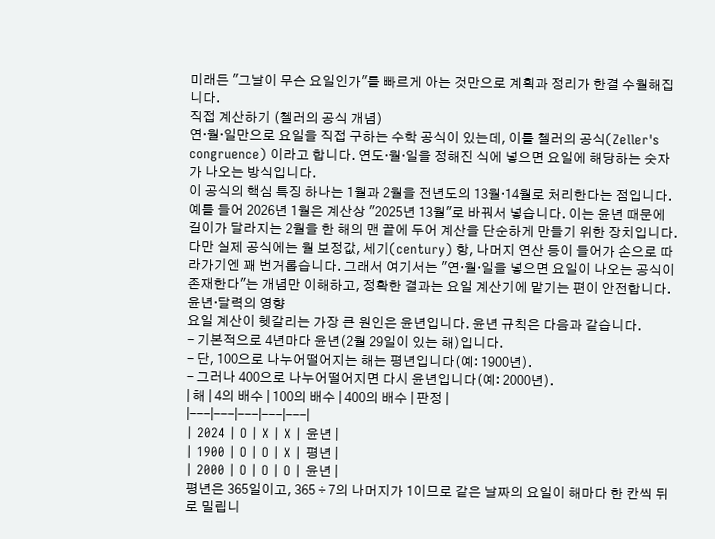미래든 "그날이 무슨 요일인가"를 빠르게 아는 것만으로 계획과 정리가 한결 수월해집니다.
직접 계산하기 (첼러의 공식 개념)
연·월·일만으로 요일을 직접 구하는 수학 공식이 있는데, 이를 첼러의 공식(Zeller's congruence) 이라고 합니다. 연도·월·일을 정해진 식에 넣으면 요일에 해당하는 숫자가 나오는 방식입니다.
이 공식의 핵심 특징 하나는 1월과 2월을 전년도의 13월·14월로 처리한다는 점입니다. 예를 들어 2026년 1월은 계산상 "2025년 13월"로 바꿔서 넣습니다. 이는 윤년 때문에 길이가 달라지는 2월을 한 해의 맨 끝에 두어 계산을 단순하게 만들기 위한 장치입니다.
다만 실제 공식에는 월 보정값, 세기(century) 항, 나머지 연산 등이 들어가 손으로 따라가기엔 꽤 번거롭습니다. 그래서 여기서는 "연·월·일을 넣으면 요일이 나오는 공식이 존재한다"는 개념만 이해하고, 정확한 결과는 요일 계산기에 맡기는 편이 안전합니다.
윤년·달력의 영향
요일 계산이 헷갈리는 가장 큰 원인은 윤년입니다. 윤년 규칙은 다음과 같습니다.
- 기본적으로 4년마다 윤년(2월 29일이 있는 해)입니다.
- 단, 100으로 나누어떨어지는 해는 평년입니다(예: 1900년).
- 그러나 400으로 나누어떨어지면 다시 윤년입니다(예: 2000년).
| 해 | 4의 배수 | 100의 배수 | 400의 배수 | 판정 |
|---|---|---|---|---|
| 2024 | O | X | X | 윤년 |
| 1900 | O | O | X | 평년 |
| 2000 | O | O | O | 윤년 |
평년은 365일이고, 365 ÷ 7의 나머지가 1이므로 같은 날짜의 요일이 해마다 한 칸씩 뒤로 밀립니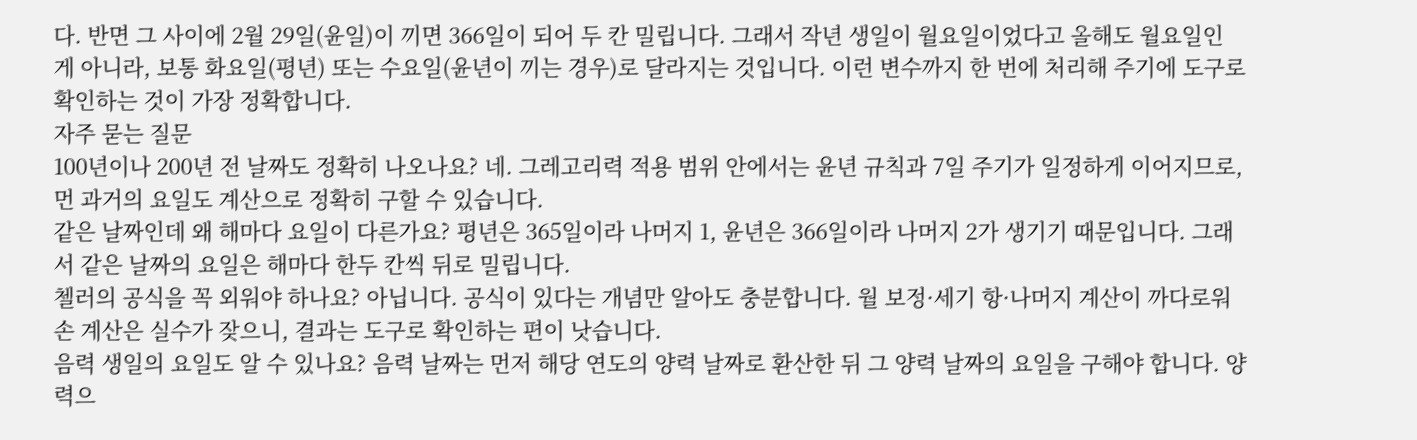다. 반면 그 사이에 2월 29일(윤일)이 끼면 366일이 되어 두 칸 밀립니다. 그래서 작년 생일이 월요일이었다고 올해도 월요일인 게 아니라, 보통 화요일(평년) 또는 수요일(윤년이 끼는 경우)로 달라지는 것입니다. 이런 변수까지 한 번에 처리해 주기에 도구로 확인하는 것이 가장 정확합니다.
자주 묻는 질문
100년이나 200년 전 날짜도 정확히 나오나요? 네. 그레고리력 적용 범위 안에서는 윤년 규칙과 7일 주기가 일정하게 이어지므로, 먼 과거의 요일도 계산으로 정확히 구할 수 있습니다.
같은 날짜인데 왜 해마다 요일이 다른가요? 평년은 365일이라 나머지 1, 윤년은 366일이라 나머지 2가 생기기 때문입니다. 그래서 같은 날짜의 요일은 해마다 한두 칸씩 뒤로 밀립니다.
첼러의 공식을 꼭 외워야 하나요? 아닙니다. 공식이 있다는 개념만 알아도 충분합니다. 월 보정·세기 항·나머지 계산이 까다로워 손 계산은 실수가 잦으니, 결과는 도구로 확인하는 편이 낫습니다.
음력 생일의 요일도 알 수 있나요? 음력 날짜는 먼저 해당 연도의 양력 날짜로 환산한 뒤 그 양력 날짜의 요일을 구해야 합니다. 양력으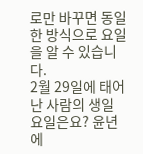로만 바꾸면 동일한 방식으로 요일을 알 수 있습니다.
2월 29일에 태어난 사람의 생일 요일은요? 윤년에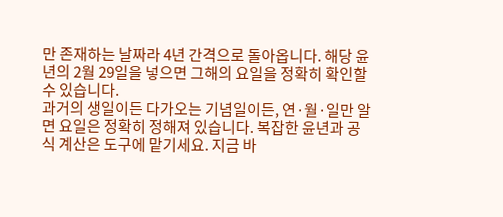만 존재하는 날짜라 4년 간격으로 돌아옵니다. 해당 윤년의 2월 29일을 넣으면 그해의 요일을 정확히 확인할 수 있습니다.
과거의 생일이든 다가오는 기념일이든, 연·월·일만 알면 요일은 정확히 정해져 있습니다. 복잡한 윤년과 공식 계산은 도구에 맡기세요. 지금 바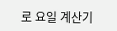로 요일 계산기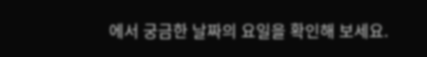에서 궁금한 날짜의 요일을 확인해 보세요.